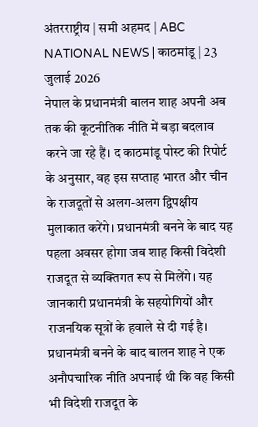अंतरराष्ट्रीय | समी अहमद | ABC NATIONAL NEWS | काठमांडू | 23 जुलाई 2026
नेपाल के प्रधानमंत्री बालन शाह अपनी अब तक की कूटनीतिक नीति में बड़ा बदलाव करने जा रहे हैं। द काठमांडू पोस्ट की रिपोर्ट के अनुसार, वह इस सप्ताह भारत और चीन के राजदूतों से अलग-अलग द्विपक्षीय मुलाकात करेंगे। प्रधानमंत्री बनने के बाद यह पहला अवसर होगा जब शाह किसी विदेशी राजदूत से व्यक्तिगत रूप से मिलेंगे। यह जानकारी प्रधानमंत्री के सहयोगियों और राजनयिक सूत्रों के हवाले से दी गई है।
प्रधानमंत्री बनने के बाद बालन शाह ने एक अनौपचारिक नीति अपनाई थी कि वह किसी भी विदेशी राजदूत के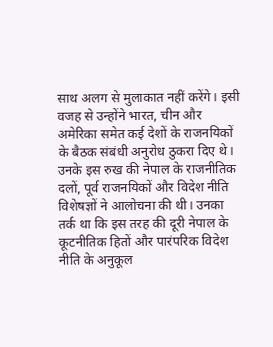साथ अलग से मुलाकात नहीं करेंगे। इसी वजह से उन्होंने भारत, चीन और अमेरिका समेत कई देशों के राजनयिकों के बैठक संबंधी अनुरोध ठुकरा दिए थे। उनके इस रुख की नेपाल के राजनीतिक दलों, पूर्व राजनयिकों और विदेश नीति विशेषज्ञों ने आलोचना की थी। उनका तर्क था कि इस तरह की दूरी नेपाल के कूटनीतिक हितों और पारंपरिक विदेश नीति के अनुकूल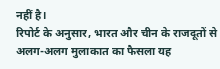नहीं है।
रिपोर्ट के अनुसार, भारत और चीन के राजदूतों से अलग-अलग मुलाकात का फैसला यह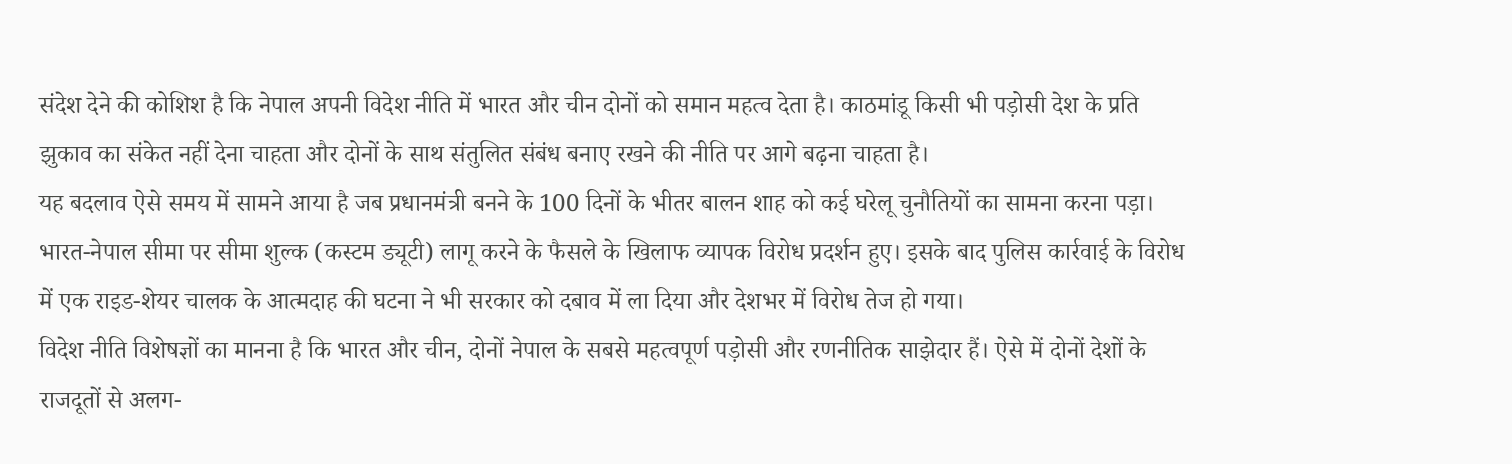संदेश देने की कोशिश है कि नेपाल अपनी विदेश नीति में भारत और चीन दोनों को समान महत्व देता है। काठमांडू किसी भी पड़ोसी देश के प्रति झुकाव का संकेत नहीं देना चाहता और दोनों के साथ संतुलित संबंध बनाए रखने की नीति पर आगे बढ़ना चाहता है।
यह बदलाव ऐसे समय में सामने आया है जब प्रधानमंत्री बनने के 100 दिनों के भीतर बालन शाह को कई घरेलू चुनौतियों का सामना करना पड़ा। भारत-नेपाल सीमा पर सीमा शुल्क (कस्टम ड्यूटी) लागू करने के फैसले के खिलाफ व्यापक विरोध प्रदर्शन हुए। इसके बाद पुलिस कार्रवाई के विरोध में एक राइड-शेयर चालक के आत्मदाह की घटना ने भी सरकार को दबाव में ला दिया और देशभर में विरोध तेज हो गया।
विदेश नीति विशेषज्ञों का मानना है कि भारत और चीन, दोनों नेपाल के सबसे महत्वपूर्ण पड़ोसी और रणनीतिक साझेदार हैं। ऐसे में दोनों देशों के राजदूतों से अलग-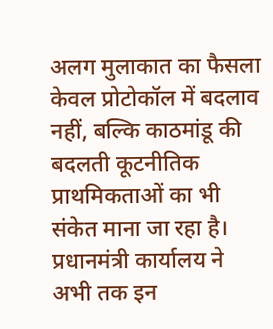अलग मुलाकात का फैसला केवल प्रोटोकॉल में बदलाव नहीं, बल्कि काठमांडू की बदलती कूटनीतिक प्राथमिकताओं का भी संकेत माना जा रहा है।
प्रधानमंत्री कार्यालय ने अभी तक इन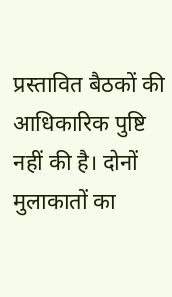प्रस्तावित बैठकों की आधिकारिक पुष्टि नहीं की है। दोनों मुलाकातों का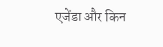एजेंडा और किन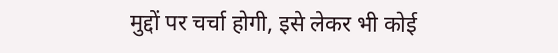मुद्दों पर चर्चा होगी, इसे लेकर भी कोई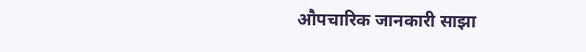औपचारिक जानकारी साझा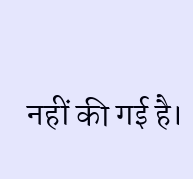नहीं की गई है।